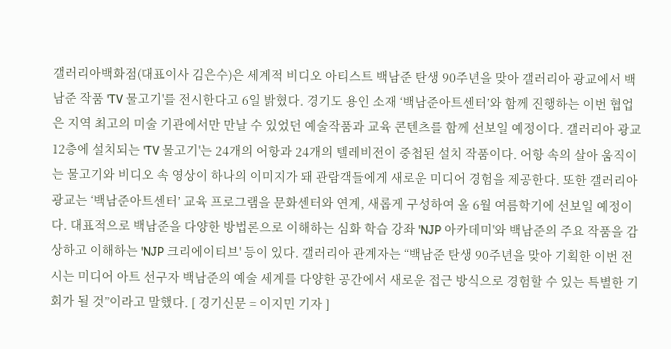갤러리아백화점(대표이사 김은수)은 세계적 비디오 아티스트 백남준 탄생 90주년을 맞아 갤러리아 광교에서 백남준 작품 'TV 물고기'를 전시한다고 6일 밝혔다. 경기도 용인 소재 ‘백남준아트센터’와 함께 진행하는 이번 협업은 지역 최고의 미술 기관에서만 만날 수 있었던 예술작품과 교육 콘텐츠를 함께 선보일 예정이다. 갤러리아 광교 12층에 설치되는 'TV 물고기'는 24개의 어항과 24개의 텔레비전이 중첩된 설치 작품이다. 어항 속의 살아 움직이는 물고기와 비디오 속 영상이 하나의 이미지가 돼 관람객들에게 새로운 미디어 경험을 제공한다. 또한 갤러리아 광교는 ‘백남준아트센터’ 교육 프로그램을 문화센터와 연계, 새롭게 구성하여 올 6월 여름학기에 선보일 예정이다. 대표적으로 백남준을 다양한 방법론으로 이해하는 심화 학습 강좌 'NJP 아카데미'와 백남준의 주요 작품을 감상하고 이해하는 'NJP 크리에이티브' 등이 있다. 갤러리아 관계자는 “백남준 탄생 90주년을 맞아 기획한 이번 전시는 미디어 아트 선구자 백남준의 예술 세계를 다양한 공간에서 새로운 접근 방식으로 경험할 수 있는 특별한 기회가 될 것”이라고 말했다. [ 경기신문 = 이지민 기자 ]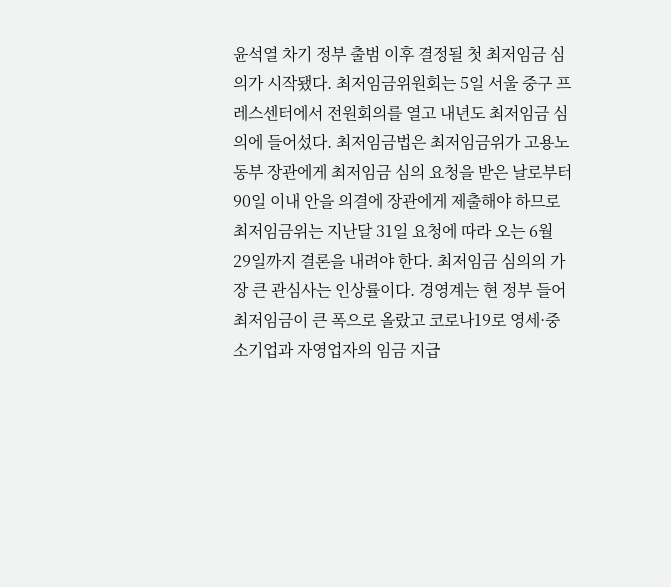윤석열 차기 정부 출범 이후 결정될 첫 최저임금 심의가 시작됐다. 최저임금위원회는 5일 서울 중구 프레스센터에서 전원회의를 열고 내년도 최저임금 심의에 들어섰다. 최저임금법은 최저임금위가 고용노동부 장관에게 최저임금 심의 요청을 받은 날로부터 90일 이내 안을 의결에 장관에게 제출해야 하므로 최저임금위는 지난달 31일 요청에 따라 오는 6월 29일까지 결론을 내려야 한다. 최저임금 심의의 가장 큰 관심사는 인상률이다. 경영계는 현 정부 들어 최저임금이 큰 폭으로 올랐고 코로나19로 영세·중소기업과 자영업자의 임금 지급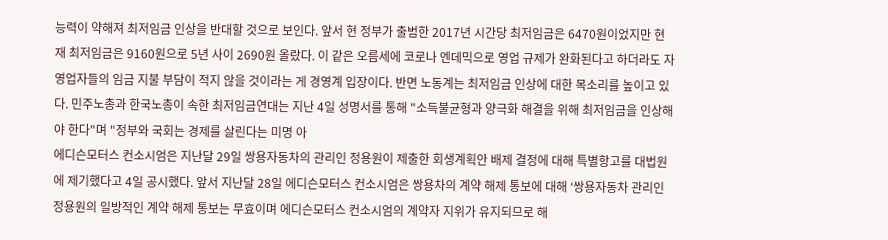능력이 약해져 최저임금 인상을 반대할 것으로 보인다. 앞서 현 정부가 출범한 2017년 시간당 최저임금은 6470원이었지만 현재 최저임금은 9160원으로 5년 사이 2690원 올랐다. 이 같은 오름세에 코로나 엔데믹으로 영업 규제가 완화된다고 하더라도 자영업자들의 임금 지불 부담이 적지 않을 것이라는 게 경영계 입장이다. 반면 노동계는 최저임금 인상에 대한 목소리를 높이고 있다. 민주노총과 한국노총이 속한 최저임금연대는 지난 4일 성명서를 통해 "소득불균형과 양극화 해결을 위해 최저임금을 인상해야 한다"며 "정부와 국회는 경제를 살린다는 미명 아
에디슨모터스 컨소시엄은 지난달 29일 쌍용자동차의 관리인 정용원이 제출한 회생계획안 배제 결정에 대해 특별항고를 대법원에 제기했다고 4일 공시했다. 앞서 지난달 28일 에디슨모터스 컨소시엄은 쌍용차의 계약 해제 통보에 대해 ‘쌍용자동차 관리인 정용원의 일방적인 계약 해제 통보는 무효이며 에디슨모터스 컨소시엄의 계약자 지위가 유지되므로 해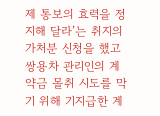제 통보의 효력을 정지해 달라’는 취지의 가처분 신청을 했고 쌍용차 관리인의 계약금 몰취 시도를 막기 위해 기지급한 계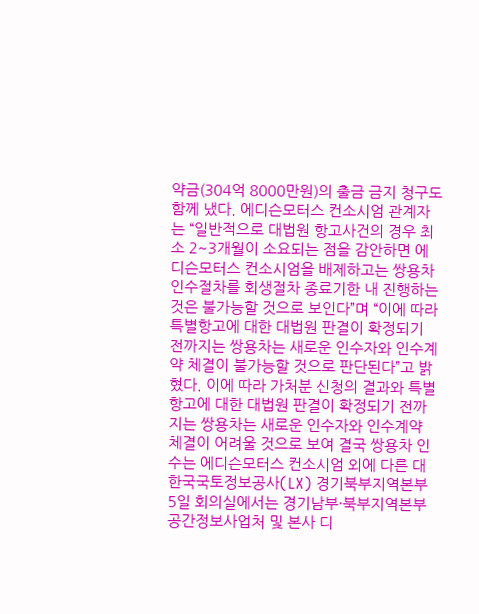약금(304억 8000만원)의 출금 금지 청구도 함께 냈다. 에디슨모터스 컨소시엄 관계자는 “일반적으로 대법원 항고사건의 경우 최소 2~3개월이 소요되는 점을 감안하면 에디슨모터스 컨소시엄을 배제하고는 쌍용차 인수절차를 회생절차 종료기한 내 진행하는 것은 불가능할 것으로 보인다”며 “이에 따라 특별항고에 대한 대법원 판결이 확정되기 전까지는 쌍용차는 새로운 인수자와 인수계약 체결이 불가능할 것으로 판단된다”고 밝혔다. 이에 따라 가처분 신청의 결과와 특별항고에 대한 대법원 판결이 확정되기 전까지는 쌍용차는 새로운 인수자와 인수계약 체결이 어려울 것으로 보여 결국 쌍용차 인수는 에디슨모터스 컨소시엄 외에 다른 대
한국국토정보공사(LX) 경기북부지역본부 5일 회의실에서는 경기남부·북부지역본부 공간정보사업처 및 본사 디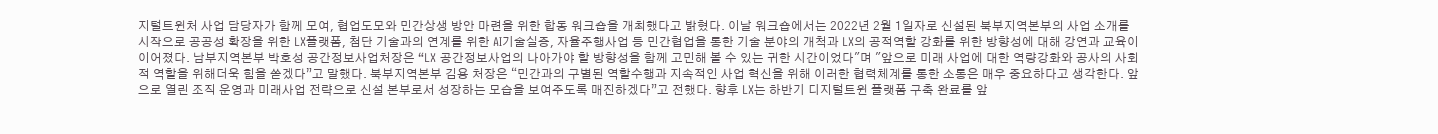지털트윈처 사업 담당자가 함께 모여, 협업도모와 민간상생 방안 마련을 위한 합동 워크숍을 개최했다고 밝혔다. 이날 워크숍에서는 2022년 2월 1일자로 신설된 북부지역본부의 사업 소개를 시작으로 공공성 확장을 위한 LX플랫폼, 첨단 기술과의 연계를 위한 AI기술실증, 자율주행사업 등 민간협업을 통한 기술 분야의 개척과 LX의 공적역할 강화를 위한 방향성에 대해 강연과 교육이 이어졌다. 남부지역본부 박호성 공간정보사업처장은 “LX 공간정보사업의 나아가야 할 방향성을 함께 고민해 볼 수 있는 귀한 시간이었다"며 "앞으로 미래 사업에 대한 역량강화와 공사의 사회적 역할을 위해더욱 힘을 쏟겠다”고 말했다. 북부지역본부 김용 처장은 “민간과의 구별된 역할수행과 지속적인 사업 혁신을 위해 이러한 협력체계를 통한 소통은 매우 중요하다고 생각한다. 앞으로 열린 조직 운영과 미래사업 전략으로 신설 본부로서 성장하는 모습을 보여주도록 매진하겠다”고 전했다. 향후 LX는 하반기 디지털트윈 플랫폼 구축 완료를 앞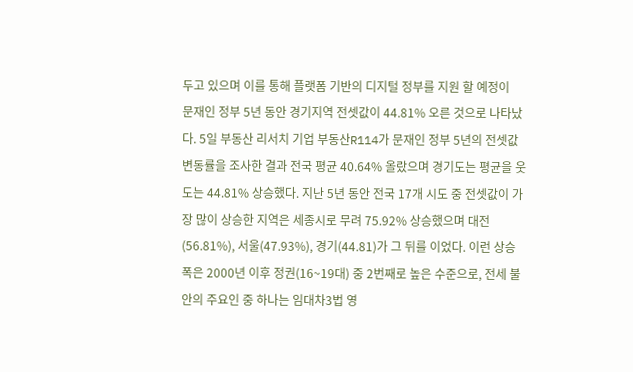두고 있으며 이를 통해 플랫폼 기반의 디지털 정부를 지원 할 예정이
문재인 정부 5년 동안 경기지역 전셋값이 44.81% 오른 것으로 나타났다. 5일 부동산 리서치 기업 부동산R114가 문재인 정부 5년의 전셋값 변동률을 조사한 결과 전국 평균 40.64% 올랐으며 경기도는 평균을 웃도는 44.81% 상승했다. 지난 5년 동안 전국 17개 시도 중 전셋값이 가장 많이 상승한 지역은 세종시로 무려 75.92% 상승했으며 대전(56.81%), 서울(47.93%), 경기(44.81)가 그 뒤를 이었다. 이런 상승 폭은 2000년 이후 정권(16~19대) 중 2번째로 높은 수준으로, 전세 불안의 주요인 중 하나는 임대차3법 영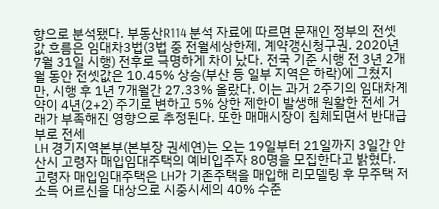향으로 분석됐다. 부동산R114 분석 자료에 따르면 문재인 정부의 전셋값 흐름은 임대차3법(3법 중 전월세상한제, 계약갱신청구권. 2020년 7월 31일 시행) 전후로 극명하게 차이 났다. 전국 기준 시행 전 3년 2개월 동안 전셋값은 10.45% 상승(부산 등 일부 지역은 하락)에 그쳤지만, 시행 후 1년 7개월간 27.33% 올랐다. 이는 과거 2주기의 임대차계약이 4년(2+2) 주기로 변하고 5% 상한 제한이 발생해 원활한 전세 거래가 부족해진 영향으로 추정된다. 또한 매매시장이 침체되면서 반대급부로 전세
LH 경기지역본부(본부장 권세연)는 오는 19일부터 21일까지 3일간 안산시 고령자 매입임대주택의 예비입주자 80명을 모집한다고 밝혔다. 고령자 매입임대주택은 LH가 기존주택을 매입해 리모델링 후 무주택 저소득 어르신을 대상으로 시중시세의 40% 수준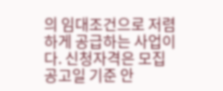의 임대조건으로 저렴하게 공급하는 사업이다. 신청자격은 모집공고일 기준 안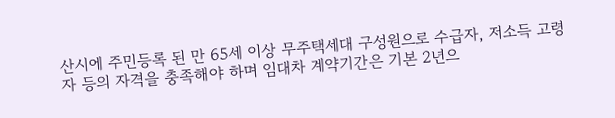산시에 주민등록 된 만 65세 이상 무주택세대 구성원으로 수급자, 저소득 고령자 등의 자격을 충족해야 하며 임대차 계약기간은 기본 2년으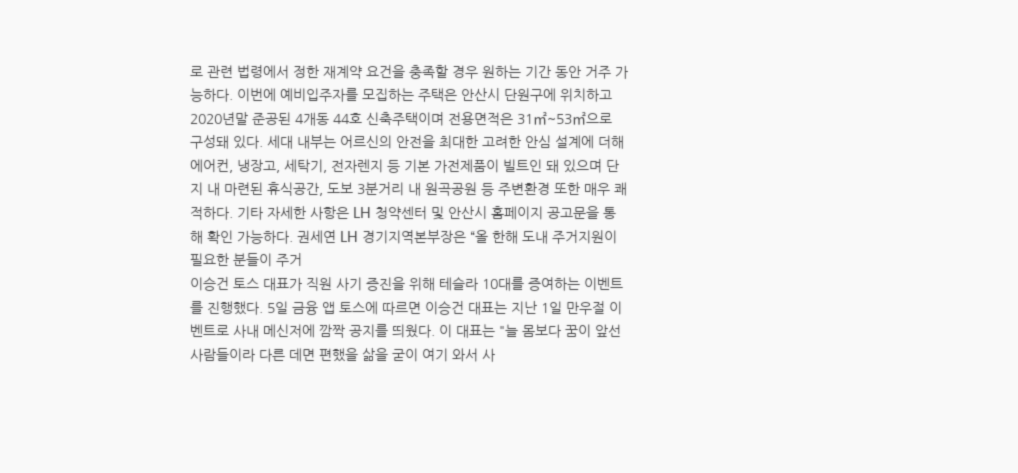로 관련 법령에서 정한 재계약 요건을 충족할 경우 원하는 기간 동안 거주 가능하다. 이번에 예비입주자를 모집하는 주택은 안산시 단원구에 위치하고 2020년말 준공된 4개동 44호 신축주택이며 전용면적은 31㎡~53㎡으로 구성돼 있다. 세대 내부는 어르신의 안전을 최대한 고려한 안심 설계에 더해 에어컨, 냉장고, 세탁기, 전자렌지 등 기본 가전제품이 빌트인 돼 있으며 단지 내 마련된 휴식공간, 도보 3분거리 내 원곡공원 등 주변환경 또한 매우 쾌적하다. 기타 자세한 사항은 LH 청약센터 및 안산시 홈페이지 공고문을 통해 확인 가능하다. 권세연 LH 경기지역본부장은 “올 한해 도내 주거지원이 필요한 분들이 주거
이승건 토스 대표가 직원 사기 증진을 위해 테슬라 10대를 증여하는 이벤트를 진행했다. 5일 금융 앱 토스에 따르면 이승건 대표는 지난 1일 만우절 이벤트로 사내 메신저에 깜짝 공지를 띄웠다. 이 대표는 "늘 몸보다 꿈이 앞선 사람들이라 다른 데면 편했을 삶을 굳이 여기 와서 사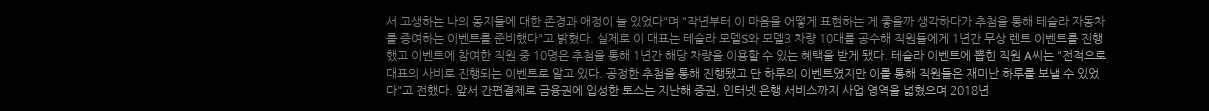서 고생하는 나의 동지들에 대한 존경과 애정이 늘 있었다"며 "작년부터 이 마음을 어떻게 표현하는 게 좋을까 생각하다가 추첨을 통해 테슬라 자동차를 증여하는 이벤트를 준비했다"고 밝혔다. 실제로 이 대표는 테슬라 모델S와 모델3 차량 10대를 공수해 직원들에게 1년간 무상 렌트 이벤트를 진행했고 이벤트에 참여한 직원 중 10명은 추첨을 통해 1년간 해당 차량을 이용할 수 있는 혜택을 받게 됐다. 테슬라 이벤트에 뽑힌 직원 A씨는 "전적으로 대표의 사비로 진행되는 이벤트로 알고 있다. 공정한 추첨을 통해 진행됐고 단 하루의 이벤트였지만 이를 통해 직원들은 재미난 하루를 보낼 수 있었다"고 전했다. 앞서 간편결제로 금융권에 입성한 토스는 지난해 증권, 인터넷 은행 서비스까지 사업 영역을 넓혔으며 2018년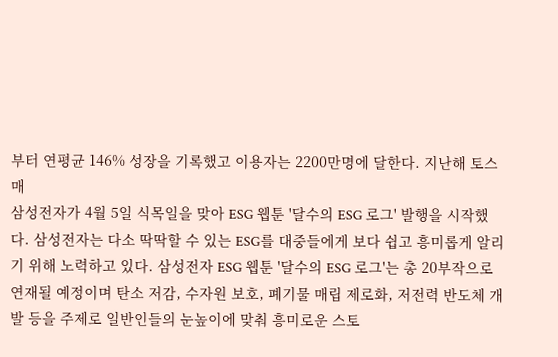부터 연평균 146% 성장을 기록했고 이용자는 2200만명에 달한다. 지난해 토스 매
삼성전자가 4월 5일 식목일을 맞아 ESG 웹툰 '달수의 ESG 로그' 발행을 시작했다. 삼성전자는 다소 딱딱할 수 있는 ESG를 대중들에게 보다 쉽고 흥미롭게 알리기 위해 노력하고 있다. 삼성전자 ESG 웹툰 '달수의 ESG 로그'는 총 20부작으로 연재될 예정이며 탄소 저감, 수자원 보호, 폐기물 매립 제로화, 저전력 반도체 개발 등을 주제로 일반인들의 눈높이에 맞춰 흥미로운 스토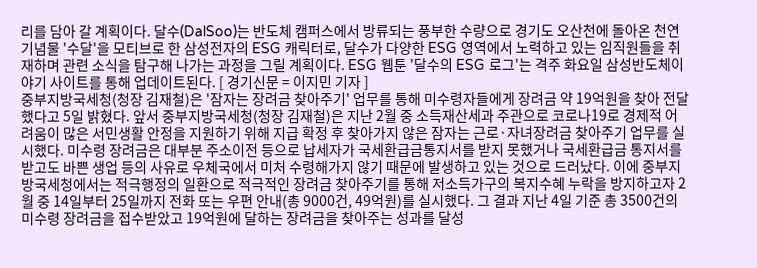리를 담아 갈 계획이다. 달수(DalSoo)는 반도체 캠퍼스에서 방류되는 풍부한 수량으로 경기도 오산천에 돌아온 천연기념물 '수달'을 모티브로 한 삼성전자의 ESG 캐릭터로, 달수가 다양한 ESG 영역에서 노력하고 있는 임직원들을 취재하며 관련 소식을 탐구해 나가는 과정을 그릴 계획이다. ESG 웹툰 '달수의 ESG 로그'는 격주 화요일 삼성반도체이야기 사이트를 통해 업데이트된다. [ 경기신문 = 이지민 기자 ]
중부지방국세청(청장 김재철)은 '잠자는 장려금 찾아주기' 업무를 통해 미수령자들에게 장려금 약 19억원을 찾아 전달했다고 5일 밝혔다. 앞서 중부지방국세청(청장 김재철)은 지난 2월 중 소득재산세과 주관으로 코로나19로 경제적 어려움이 많은 서민생활 안정을 지원하기 위해 지급 확정 후 찾아가지 않은 잠자는 근로·자녀장려금 찾아주기 업무를 실시했다. 미수령 장려금은 대부분 주소이전 등으로 납세자가 국세환급금통지서를 받지 못했거나 국세환급금 통지서를 받고도 바쁜 생업 등의 사유로 우체국에서 미처 수령해가지 않기 때문에 발생하고 있는 것으로 드러났다. 이에 중부지방국세청에서는 적극행정의 일환으로 적극적인 장려금 찾아주기를 통해 저소득가구의 복지수혜 누락을 방지하고자 2월 중 14일부터 25일까지 전화 또는 우편 안내(총 9000건, 49억원)를 실시했다. 그 결과 지난 4일 기준 총 3500건의 미수령 장려금을 접수받았고 19억원에 달하는 장려금을 찾아주는 성과를 달성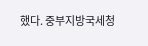했다. 중부지방국세청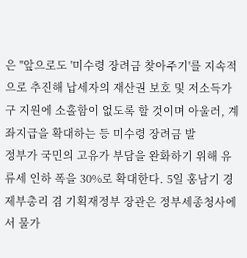은 "앞으로도 '미수령 장려금 찾아주기'를 지속적으로 추진해 납세자의 재산권 보호 및 저소득가구 지원에 소홀함이 없도록 할 것이며 아울러, 계좌지급을 확대하는 등 미수령 장려금 발
정부가 국민의 고유가 부담을 완화하기 위해 유류세 인하 폭을 30%로 확대한다. 5일 홍남기 경제부총리 겸 기획재정부 장관은 정부세종청사에서 물가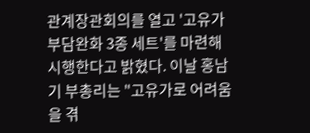관계장관회의를 열고 '고유가 부담완화 3종 세트'를 마련해 시행한다고 밝혔다. 이날 홍남기 부총리는 "고유가로 어려움을 겪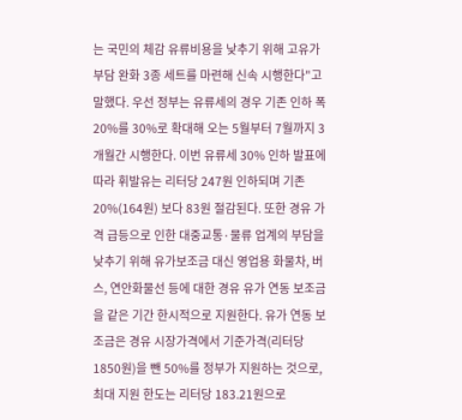는 국민의 체감 유류비용을 낮추기 위해 고유가 부담 완화 3종 세트를 마련해 신속 시행한다"고 말했다. 우선 정부는 유류세의 경우 기존 인하 폭 20%를 30%로 확대해 오는 5월부터 7월까지 3개월간 시행한다. 이번 유류세 30% 인하 발표에 따라 휘발유는 리터당 247원 인하되며 기존 20%(164원) 보다 83원 절감된다. 또한 경유 가격 급등으로 인한 대중교통·물류 업계의 부담을 낮추기 위해 유가보조금 대신 영업용 화물차, 버스, 연안화물선 등에 대한 경유 유가 연동 보조금을 같은 기간 한시적으로 지원한다. 유가 연동 보조금은 경유 시장가격에서 기준가격(리터당 1850원)을 뺀 50%를 정부가 지원하는 것으로, 최대 지원 한도는 리터당 183.21원으로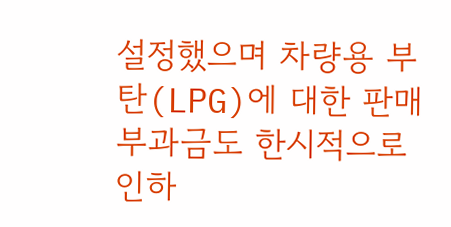설정했으며 차량용 부탄(LPG)에 대한 판매 부과금도 한시적으로 인하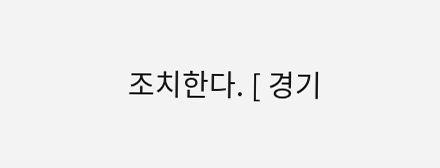조치한다. [ 경기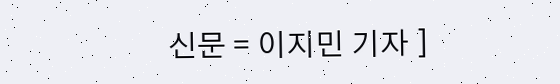신문 = 이지민 기자 ]